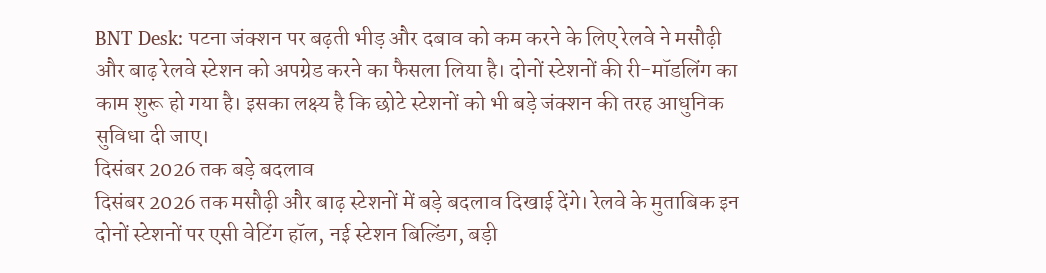BNT Desk: पटना जंक्शन पर बढ़ती भीड़ और दबाव को कम करने के लिए रेलवे ने मसौढ़ी और बाढ़ रेलवे स्टेशन को अपग्रेड करने का फैसला लिया है। दोनों स्टेशनों की री-मॉडलिंग का काम शुरू हो गया है। इसका लक्ष्य है कि छोटे स्टेशनों को भी बड़े जंक्शन की तरह आधुनिक सुविधा दी जाए।
दिसंबर 2026 तक बड़े बदलाव
दिसंबर 2026 तक मसौढ़ी और बाढ़ स्टेशनों में बड़े बदलाव दिखाई देंगे। रेलवे के मुताबिक इन दोनों स्टेशनों पर एसी वेटिंग हॉल, नई स्टेशन बिल्डिंग, बड़ी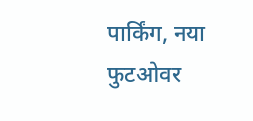पार्किंग, नया फुटओवर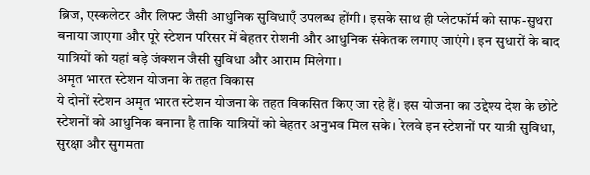ब्रिज, एस्कलेटर और लिफ्ट जैसी आधुनिक सुविधाएँ उपलब्ध होंगी। इसके साथ ही प्लेटफॉर्म को साफ-सुथरा बनाया जाएगा और पूरे स्टेशन परिसर में बेहतर रोशनी और आधुनिक संकेतक लगाए जाएंगे। इन सुधारों के बाद यात्रियों को यहां बड़े जंक्शन जैसी सुविधा और आराम मिलेगा।
अमृत भारत स्टेशन योजना के तहत विकास
ये दोनों स्टेशन अमृत भारत स्टेशन योजना के तहत विकसित किए जा रहे हैं। इस योजना का उद्देश्य देश के छोटे स्टेशनों को आधुनिक बनाना है ताकि यात्रियों को बेहतर अनुभव मिल सके। रेलवे इन स्टेशनों पर यात्री सुविधा, सुरक्षा और सुगमता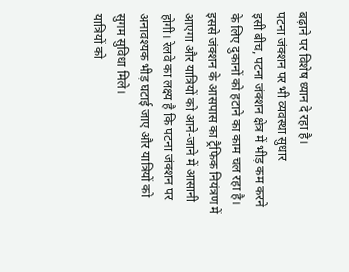बढ़ाने पर विशेष ध्यान दे रहा है।
पटना जंक्शन पर भी व्यवस्था सुधार
इसी बीच, पटना जंक्शन क्षेत्र में भीड़ कम करने के लिए दुकानों को हटाने का काम चल रहा है। इससे जंक्शन के आसपास का ट्रैफिक नियंत्रण में आएगा और यात्रियों को आने-जाने में आसानी होगी। रेलवे का लक्ष्य है कि पटना जंक्शन पर अनावश्यक भीड़ घटाई जाए और यात्रियों को सुगम सुविधा मिले।
यात्रियों को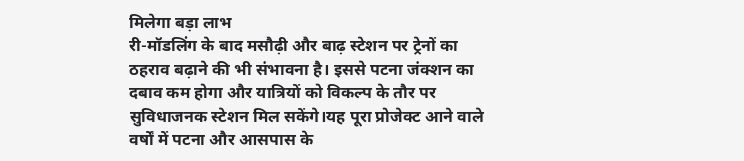मिलेगा बड़ा लाभ
री-मॉडलिंग के बाद मसौढ़ी और बाढ़ स्टेशन पर ट्रेनों का ठहराव बढ़ाने की भी संभावना है। इससे पटना जंक्शन का दबाव कम होगा और यात्रियों को विकल्प के तौर पर सुविधाजनक स्टेशन मिल सकेंगे।यह पूरा प्रोजेक्ट आने वाले वर्षों में पटना और आसपास के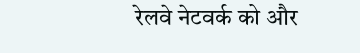रेलवे नेटवर्क को और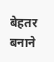बेहतर बनाने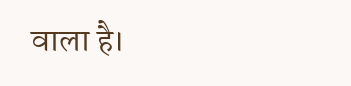वाला है।